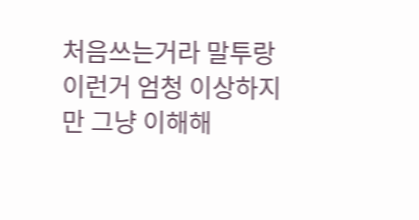처음쓰는거라 말투랑 이런거 엄청 이상하지만 그냥 이해해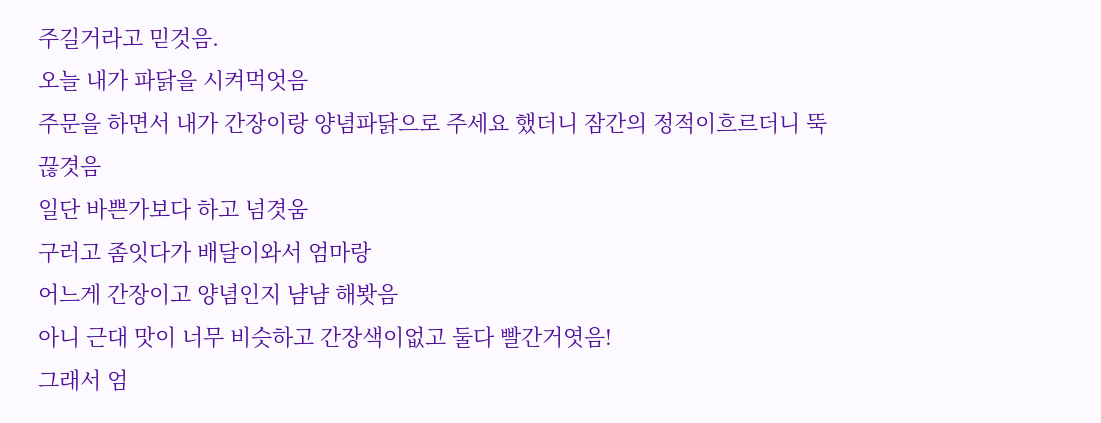주길거라고 믿것음.
오늘 내가 파닭을 시켜먹엇음
주문을 하면서 내가 간장이랑 양념파닭으로 주세요 했더니 잠간의 정적이흐르더니 뚝 끊겻음
일단 바쁜가보다 하고 넘겻움
구러고 좀잇다가 배달이와서 엄마랑
어느게 간장이고 양념인지 냠냠 해봣음
아니 근대 맛이 너무 비슷하고 간장색이없고 둘다 빨간거엿음!
그래서 엄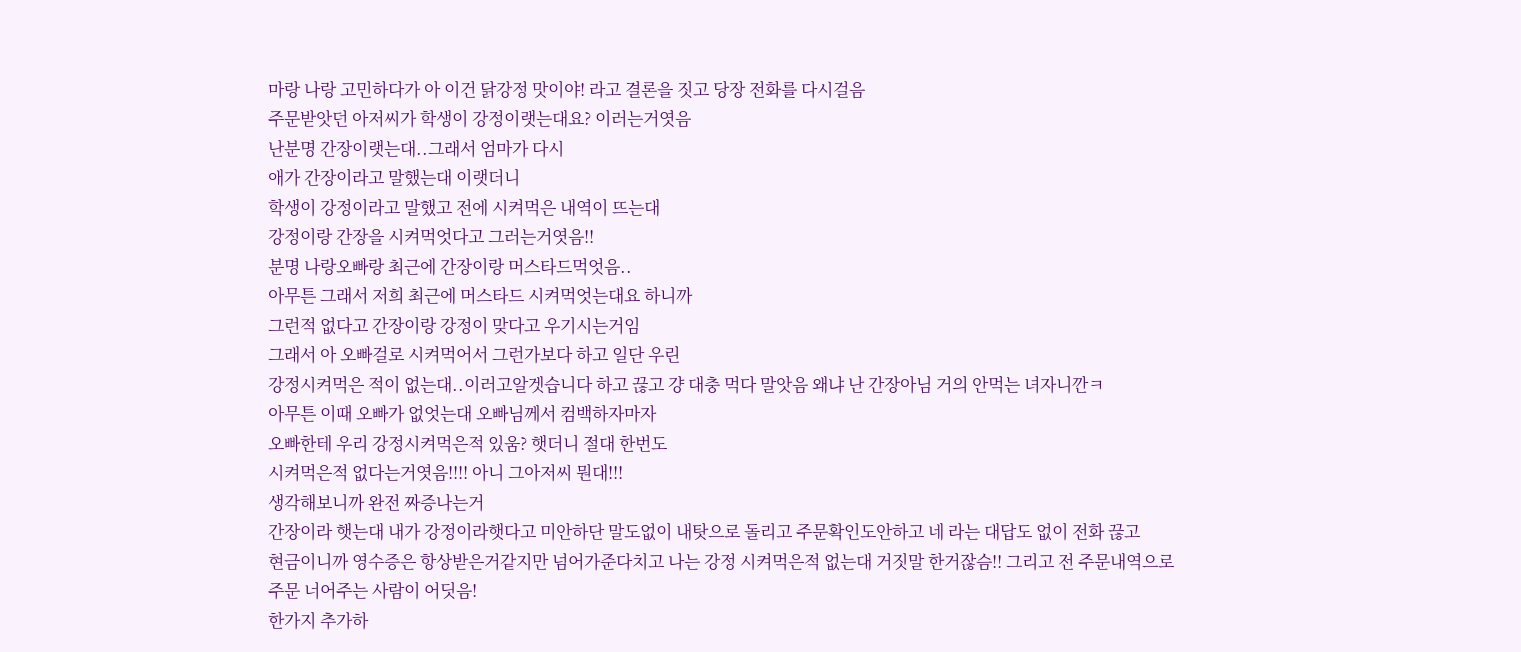마랑 나랑 고민하다가 아 이건 닭강정 맛이야! 라고 결론을 짓고 당장 전화를 다시걸음
주문받앗던 아저씨가 학생이 강정이랫는대요? 이러는거엿음
난분명 간장이랫는대..그래서 엄마가 다시
애가 간장이라고 말했는대 이랫더니
학생이 강정이라고 말했고 전에 시켜먹은 내역이 뜨는대
강정이랑 간장을 시켜먹엇다고 그러는거엿음!!
분명 나랑오빠랑 최근에 간장이랑 머스타드먹엇음..
아무튼 그래서 저희 최근에 머스타드 시켜먹엇는대요 하니까
그런적 없다고 간장이랑 강정이 맞다고 우기시는거임
그래서 아 오빠걸로 시켜먹어서 그런가보다 하고 일단 우린
강정시켜먹은 적이 없는대..이러고알겟습니다 하고 끊고 걍 대충 먹다 말앗음 왜냐 난 간장아님 거의 안먹는 녀자니깐ㅋ
아무튼 이때 오빠가 없엇는대 오빠님께서 컴백하자마자
오빠한테 우리 강정시켜먹은적 있움? 햇더니 절대 한번도
시켜먹은적 없다는거엿음!!!! 아니 그아저씨 뭔대!!!
생각해보니까 완전 짜증나는거
간장이라 햇는대 내가 강정이라햇다고 미안하단 말도없이 내탓으로 돌리고 주문확인도안하고 네 라는 대답도 없이 전화 끊고
현금이니까 영수증은 항상받은거같지만 넘어가준다치고 나는 강정 시켜먹은적 없는대 거짓말 한거잖슴!! 그리고 전 주문내역으로 주문 너어주는 사람이 어딧음!
한가지 추가하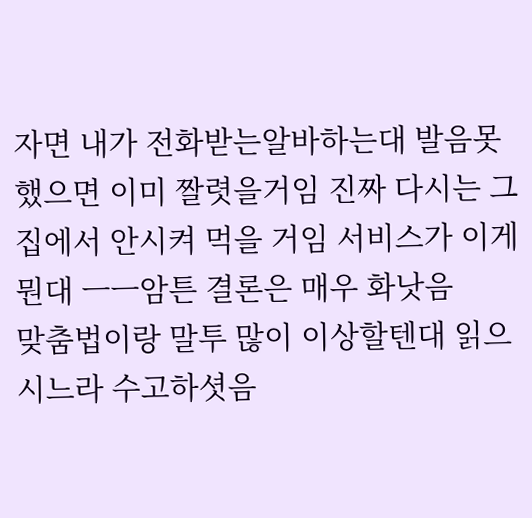자면 내가 전화받는알바하는대 발음못했으면 이미 짤렷을거임 진짜 다시는 그집에서 안시켜 먹을 거임 서비스가 이게뭔대 ㅡㅡ암튼 결론은 매우 화낫음
맞춤법이랑 말투 많이 이상할텐대 읽으시느라 수고하셧음